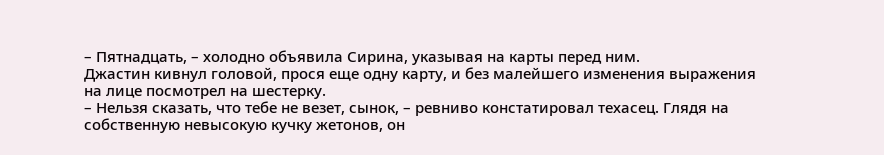– Пятнадцать, – холодно объявила Сирина, указывая на карты перед ним.
Джастин кивнул головой, прося еще одну карту, и без малейшего изменения выражения на лице посмотрел на шестерку.
– Нельзя сказать, что тебе не везет, сынок, – ревниво констатировал техасец. Глядя на собственную невысокую кучку жетонов, он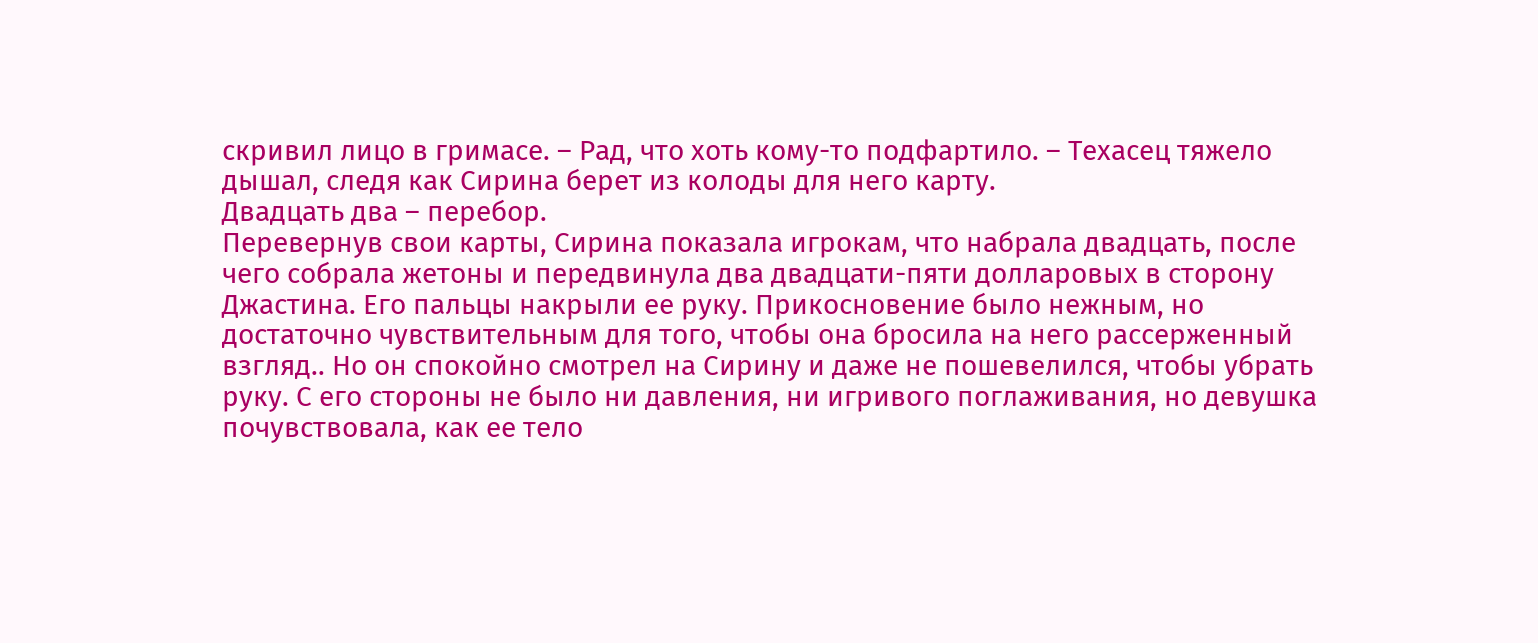скривил лицо в гримасе. – Рад, что хоть кому-то подфартило. – Техасец тяжело дышал, следя как Сирина берет из колоды для него карту.
Двадцать два – перебор.
Перевернув свои карты, Сирина показала игрокам, что набрала двадцать, после чего собрала жетоны и передвинула два двадцати-пяти долларовых в сторону Джастина. Его пальцы накрыли ее руку. Прикосновение было нежным, но достаточно чувствительным для того, чтобы она бросила на него рассерженный взгляд.. Но он спокойно смотрел на Сирину и даже не пошевелился, чтобы убрать руку. С его стороны не было ни давления, ни игривого поглаживания, но девушка почувствовала, как ее тело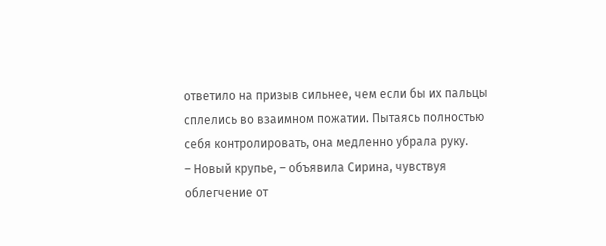ответило на призыв сильнее, чем если бы их пальцы сплелись во взаимном пожатии. Пытаясь полностью себя контролировать, она медленно убрала руку.
– Новый крупье, – объявила Сирина, чувствуя облегчение от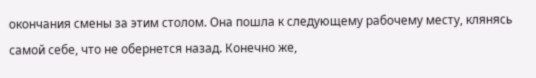окончания смены за этим столом. Она пошла к следующему рабочему месту, клянясь самой себе, что не обернется назад. Конечно же,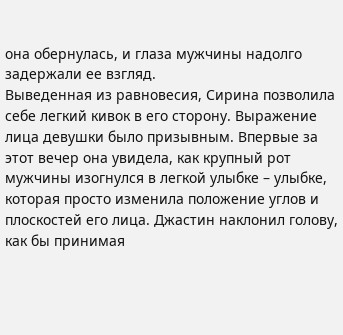она обернулась, и глаза мужчины надолго задержали ее взгляд.
Выведенная из равновесия, Сирина позволила себе легкий кивок в его сторону. Выражение лица девушки было призывным. Впервые за этот вечер она увидела, как крупный рот мужчины изогнулся в легкой улыбке – улыбке, которая просто изменила положение углов и плоскостей его лица. Джастин наклонил голову, как бы принимая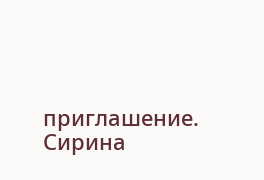приглашение. Сирина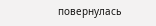повернулась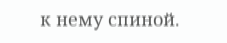к нему спиной.